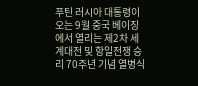푸틴 러시아 대통령이 오는 9월 중국 베이징에서 열리는 제2차 세계대전 및 항일전쟁 승리 70주년 기념 열병식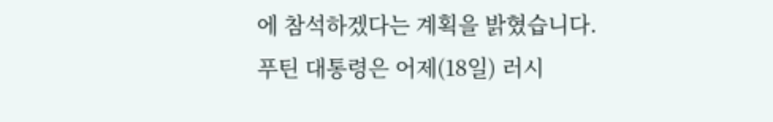에 참석하겠다는 계획을 밝혔습니다.
푸틴 대통령은 어제(18일) 러시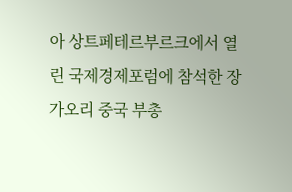아 상트페테르부르크에서 열린 국제경제포럼에 참석한 장가오리 중국 부총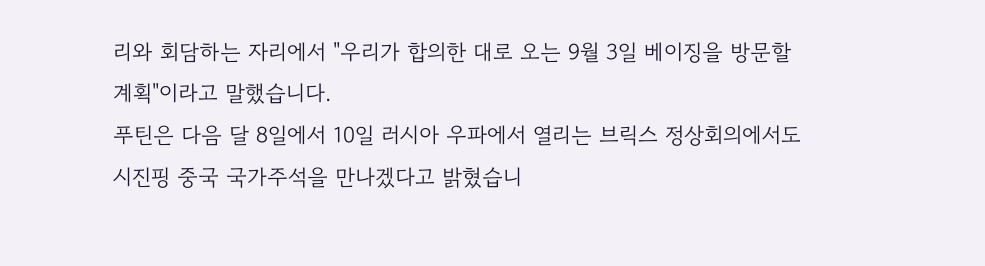리와 회담하는 자리에서 "우리가 합의한 대로 오는 9월 3일 베이징을 방문할 계획"이라고 말했습니다.
푸틴은 다음 달 8일에서 10일 러시아 우파에서 열리는 브릭스 정상회의에서도 시진핑 중국 국가주석을 만나겠다고 밝혔습니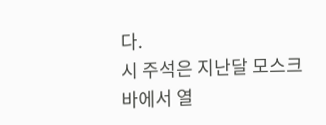다.
시 주석은 지난달 모스크바에서 열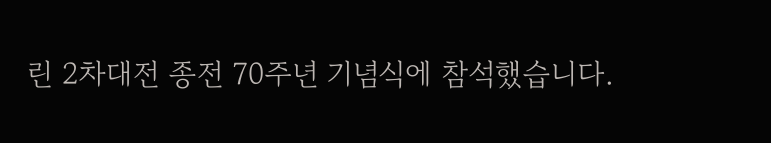린 2차대전 종전 70주년 기념식에 참석했습니다.